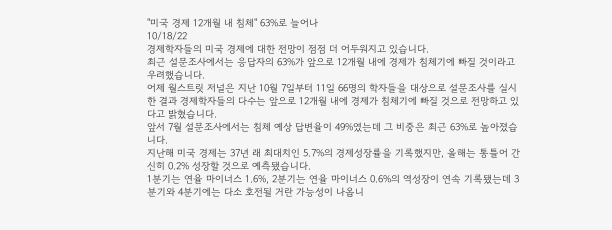"미국 경제 12개월 내 침체" 63%로 늘어나
10/18/22
경제학자들의 미국 경제에 대한 전망이 점점 더 어두워지고 있습니다.
최근 설문조사에서는 응답자의 63%가 앞으로 12개월 내에 경제가 침체기에 빠질 것이라고 우려했습니다.
어제 월스트릿 저널은 지난 10월 7일부터 11일 66명의 학자들을 대상으로 설문조사를 실시한 결과 경제학자들의 다수는 앞으로 12개월 내에 경제가 침체기에 빠질 것으로 전망하고 있다고 밝혔습니다.
앞서 7월 설문조사에서는 침체 예상 답변율이 49%였는데 그 비중은 최근 63%로 높아졌습니다.
지난해 미국 경제는 37년 래 최대치인 5.7%의 경제성장률을 기록했지만, 올해는 통틀어 간신히 0.2% 성장할 것으로 예측됐습니다.
1분기는 연율 마이너스 1.6%, 2분기는 연율 마이너스 0.6%의 역성장이 연속 기록됐는데 3분기와 4분기에는 다소 호전될 거란 가능성이 나옵니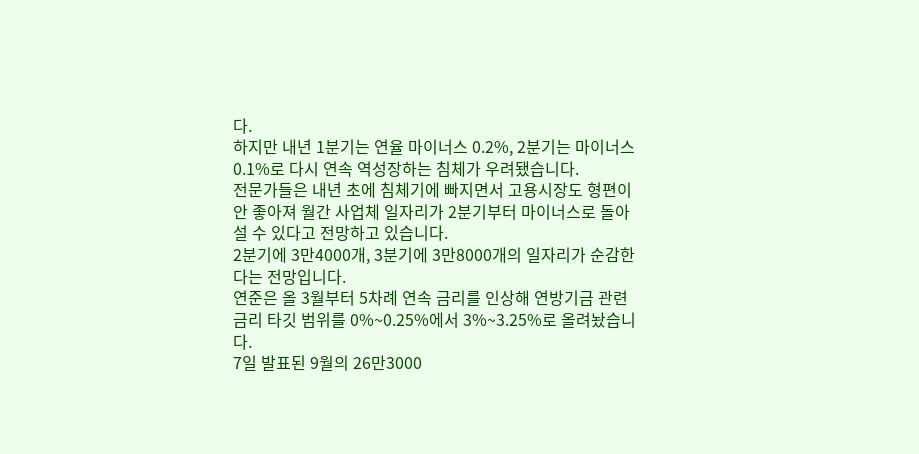다.
하지만 내년 1분기는 연율 마이너스 0.2%, 2분기는 마이너스 0.1%로 다시 연속 역성장하는 침체가 우려됐습니다.
전문가들은 내년 초에 침체기에 빠지면서 고용시장도 형편이 안 좋아져 월간 사업체 일자리가 2분기부터 마이너스로 돌아설 수 있다고 전망하고 있습니다.
2분기에 3만4000개, 3분기에 3만8000개의 일자리가 순감한다는 전망입니다.
연준은 올 3월부터 5차례 연속 금리를 인상해 연방기금 관련 금리 타깃 범위를 0%~0.25%에서 3%~3.25%로 올려놨습니다.
7일 발표된 9월의 26만3000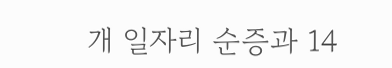개 일자리 순증과 14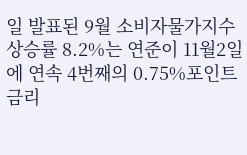일 발표된 9월 소비자물가지수 상승률 8.2%는 연준이 11월2일에 연속 4번째의 0.75%포인트 금리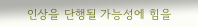인상을 단행될 가능성에 힘을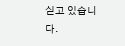싣고 있습니다.